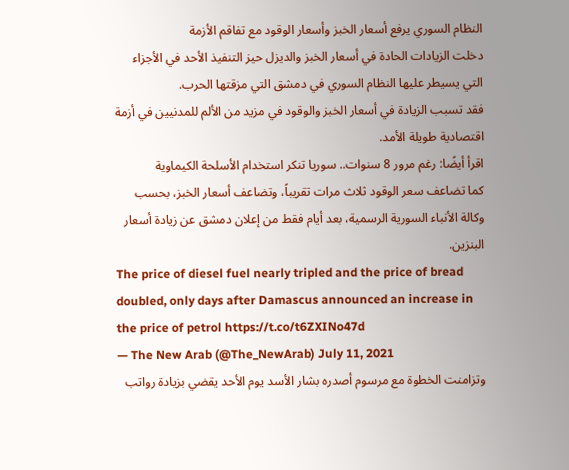النظام السوري يرفع أسعار الخبز وأسعار الوقود مع تفاقم الأزمة
دخلت الزيادات الحادة في أسعار الخبز والديزل حيز التنفيذ الأحد في الأجزاء التي يسيطر عليها النظام السوري في دمشق التي مزقتها الحرب.
فقد تسبب الزيادة في أسعار الخبز والوقود في مزيد من الألم للمدنيين في أزمة اقتصادية طويلة الأمد.
اقرأ أيضًا: رغم مرور 8 سنوات.. سوريا تنكر استخدام الأسلحة الكيماوية
كما تضاعف سعر الوقود ثلاث مرات تقريباً، وتضاعف أسعار الخبز، بحسب وكالة الأنباء السورية الرسمية، بعد أيام فقط من إعلان دمشق عن زيادة أسعار البنزين.
The price of diesel fuel nearly tripled and the price of bread doubled, only days after Damascus announced an increase in the price of petrol https://t.co/t6ZXINo47d
— The New Arab (@The_NewArab) July 11, 2021
وتزامنت الخطوة مع مرسوم أصدره بشار الأسد يوم الأحد يقضي بزيادة رواتب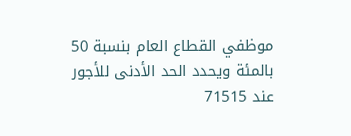موظفي القطاع العام بنسبة 50 بالمئة ويحدد الحد الأدنى للأجور عند 71515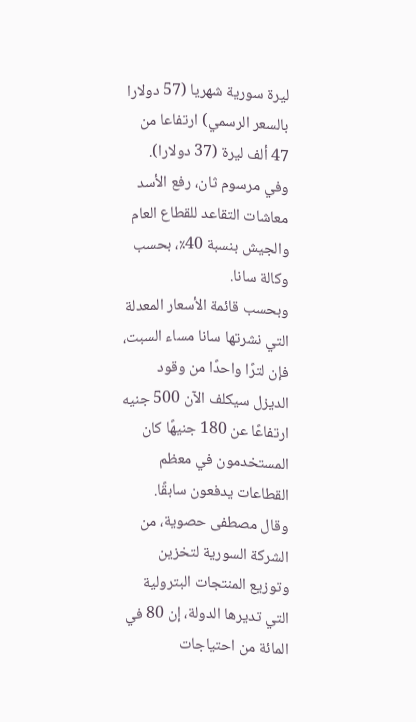ليرة سورية شهريا (57 دولارا بالسعر الرسمي) ارتفاعا من 47 ألف ليرة (37 دولارا).
وفي مرسوم ثان، رفع الأسد معاشات التقاعد للقطاع العام والجيش بنسبة 40٪، بحسب وكالة سانا.
وبحسب قائمة الأسعار المعدلة التي نشرتها سانا مساء السبت، فإن لترًا واحدًا من وقود الديزل سيكلف الآن 500 جنيه ارتفاعًا عن 180 جنيهًا كان المستخدمون في معظم القطاعات يدفعون سابقًا.
وقال مصطفى حصوية، من الشركة السورية لتخزين وتوزيع المنتجات البترولية التي تديرها الدولة، إن 80 في المائة من احتياجات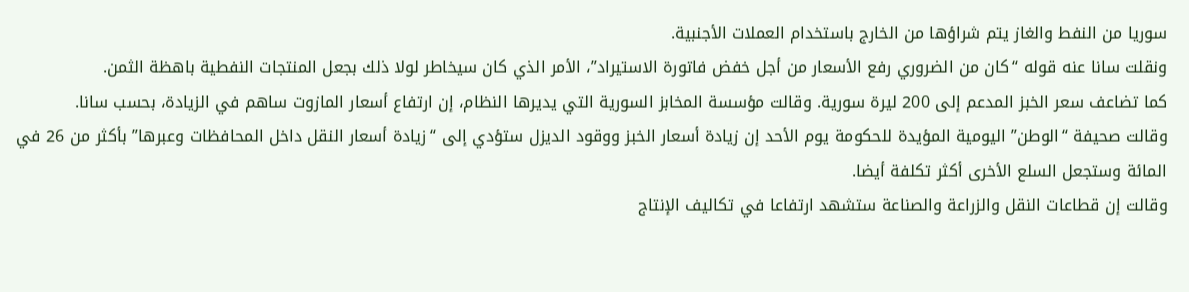سوريا من النفط والغاز يتم شراؤها من الخارج باستخدام العملات الأجنبية.
ونقلت سانا عنه قوله “كان من الضروري رفع الأسعار من أجل خفض فاتورة الاستيراد”، الأمر الذي كان سيخاطر لولا ذلك بجعل المنتجات النفطية باهظة الثمن.
كما تضاعف سعر الخبز المدعم إلى 200 ليرة سورية. وقالت مؤسسة المخابز السورية التي يديرها النظام، إن ارتفاع أسعار المازوت ساهم في الزيادة، بحسب سانا.
وقالت صحيفة “الوطن” اليومية المؤيدة للحكومة يوم الأحد إن زيادة أسعار الخبز ووقود الديزل ستؤدي إلى “زيادة أسعار النقل داخل المحافظات وعبرها” بأكثر من 26 في المائة وستجعل السلع الأخرى أكثر تكلفة أيضا.
وقالت إن قطاعات النقل والزراعة والصناعة ستشهد ارتفاعا في تكاليف الإنتاج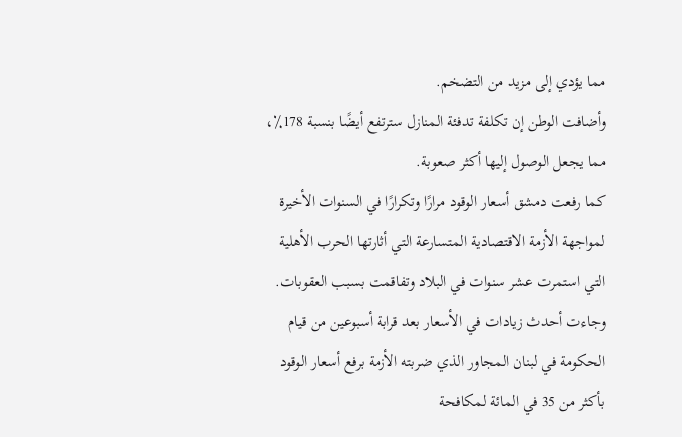مما يؤدي إلى مزيد من التضخم.
وأضافت الوطن إن تكلفة تدفئة المنازل سترتفع أيضًا بنسبة 178٪، مما يجعل الوصول إليها أكثر صعوبة.
كما رفعت دمشق أسعار الوقود مرارًا وتكرارًا في السنوات الأخيرة لمواجهة الأزمة الاقتصادية المتسارعة التي أثارتها الحرب الأهلية التي استمرت عشر سنوات في البلاد وتفاقمت بسبب العقوبات.
وجاءت أحدث زيادات في الأسعار بعد قرابة أسبوعين من قيام الحكومة في لبنان المجاور الذي ضربته الأزمة برفع أسعار الوقود بأكثر من 35 في المائة لمكافحة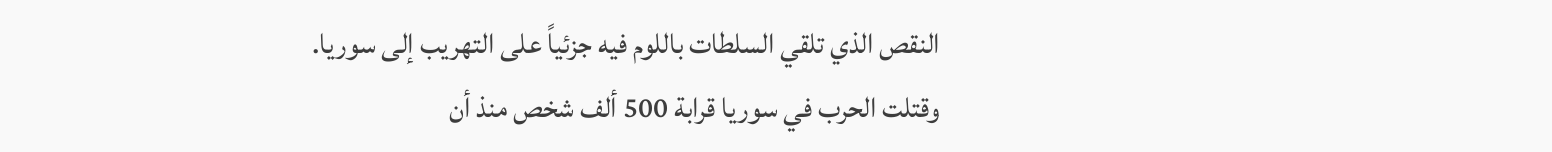النقص الذي تلقي السلطات باللوم فيه جزئياً على التهريب إلى سوريا.
وقتلت الحرب في سوريا قرابة 500 ألف شخص منذ أن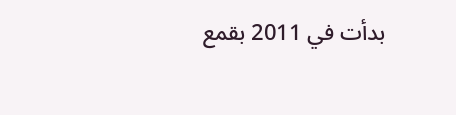بدأت في 2011 بقمع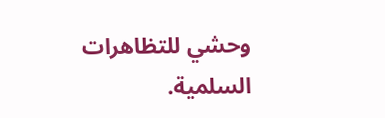وحشي للتظاهرات السلمية.